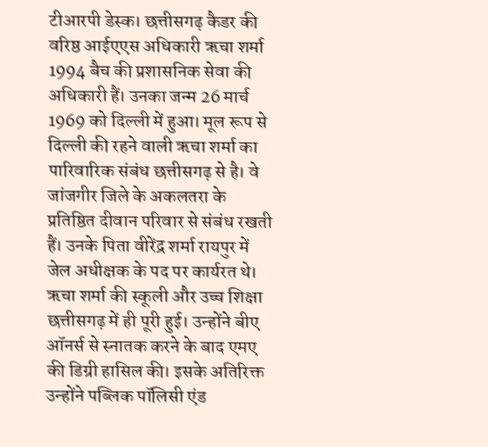टीआरपी डेस्क। छत्तीसगढ़ कैडर की वरिष्ठ आईएएस अधिकारी ऋचा शर्मा 1994 बैच की प्रशासनिक सेवा की अधिकारी हैं। उनका जन्म 26 मार्च 1969 को दिल्ली में हुआ। मूल रूप से दिल्ली की रहने वाली ऋचा शर्मा का पारिवारिक संबंध छत्तीसगढ़ से है। वे जांजगीर जिले के अकलतरा के प्रतिष्ठित दीवान परिवार से संबंध रखती हैं। उनके पिता वीरेंद्र शर्मा रायपुर में जेल अधीक्षक के पद पर कार्यरत थे।
ऋचा शर्मा की स्कूली और उच्च शिक्षा छत्तीसगढ़ में ही पूरी हुई। उन्होंने बीए ऑनर्स से स्नातक करने के बाद एमए की डिग्री हासिल की। इसके अतिरिक्त उन्होंने पब्लिक पॉलिसी एंड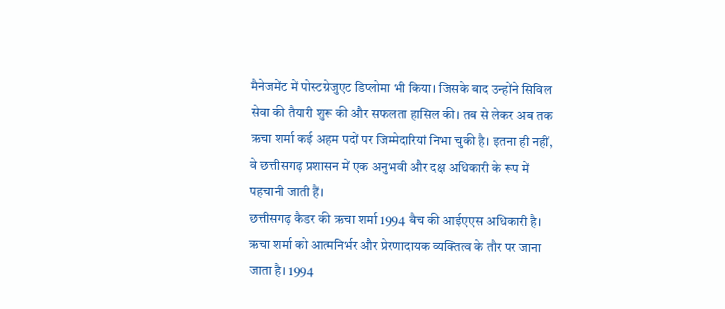मैनेजमेंट में पोस्टग्रेजुएट डिप्लोमा भी किया। जिसके बाद उन्होंने सिविल सेवा की तैयारी शुरू की और सफलता हासिल की। तब से लेकर अब तक ऋचा शर्मा कई अहम पदों पर जिम्मेदारियां निभा चुकी है। इतना ही नहीं, वे छत्तीसगढ़ प्रशासन में एक अनुभवी और दक्ष अधिकारी के रूप में पहचानी जाती हैं।
छत्तीसगढ़ कैडर की ऋचा शर्मा 1994 बैच की आईएएस अधिकारी है। ऋचा शर्मा को आत्मनिर्भर और प्रेरणादायक व्यक्तित्व के तौर पर जाना जाता है। 1994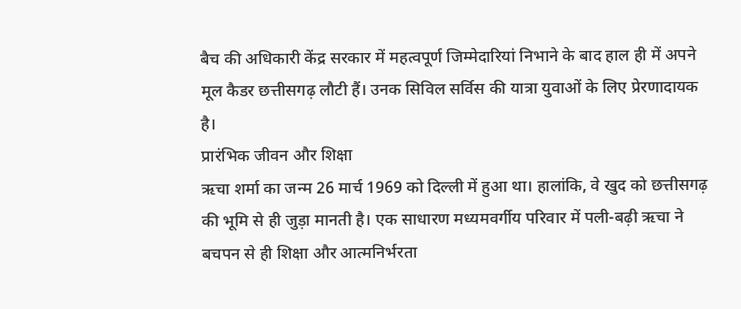बैच की अधिकारी केंद्र सरकार में महत्वपूर्ण जिम्मेदारियां निभाने के बाद हाल ही में अपने मूल कैडर छत्तीसगढ़ लौटी हैं। उनक सिविल सर्विस की यात्रा युवाओं के लिए प्रेरणादायक है।
प्रारंभिक जीवन और शिक्षा
ऋचा शर्मा का जन्म 26 मार्च 1969 को दिल्ली में हुआ था। हालांकि, वे खुद को छत्तीसगढ़ की भूमि से ही जुड़ा मानती है। एक साधारण मध्यमवर्गीय परिवार में पली-बढ़ी ऋचा ने बचपन से ही शिक्षा और आत्मनिर्भरता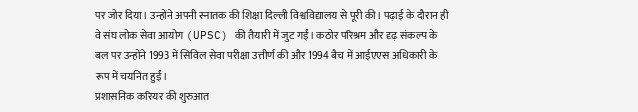पर जोर दिया। उन्होंने अपनी स्नातक की शिक्षा दिल्ली विश्वविद्यालय से पूरी की। पढ़ाई के दौरान ही वे संघ लोक सेवा आयोग (UPSC) की तैयारी में जुट गईं। कठोर परिश्रम और दृढ़ संकल्प के बल पर उन्होंने 1993 में सिविल सेवा परीक्षा उत्तीर्ण की और 1994 बैच में आईएएस अधिकारी के रूप में चयनित हुईं।
प्रशासनिक करियर की शुरुआत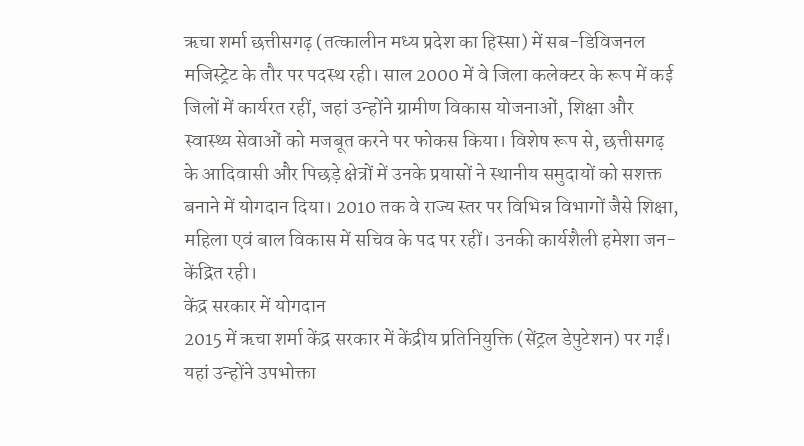ऋचा शर्मा छत्तीसगढ़ (तत्कालीन मध्य प्रदेश का हिस्सा) में सब-डिविजनल मजिस्ट्रेट के तौर पर पदस्थ रही। साल 2000 में वे जिला कलेक्टर के रूप में कई जिलों में कार्यरत रहीं, जहां उन्होंने ग्रामीण विकास योजनाओं, शिक्षा और स्वास्थ्य सेवाओं को मजबूत करने पर फोकस किया। विशेष रूप से, छत्तीसगढ़ के आदिवासी और पिछड़े क्षेत्रों में उनके प्रयासों ने स्थानीय समुदायों को सशक्त बनाने में योगदान दिया। 2010 तक वे राज्य स्तर पर विभिन्न विभागों जैसे शिक्षा, महिला एवं बाल विकास में सचिव के पद पर रहीं। उनकी कार्यशैली हमेशा जन-केंद्रित रही।
केंद्र सरकार में योगदान
2015 में ऋचा शर्मा केंद्र सरकार में केंद्रीय प्रतिनियुक्ति (सेंट्रल डेपुटेशन) पर गईं। यहां उन्होंने उपभोक्ता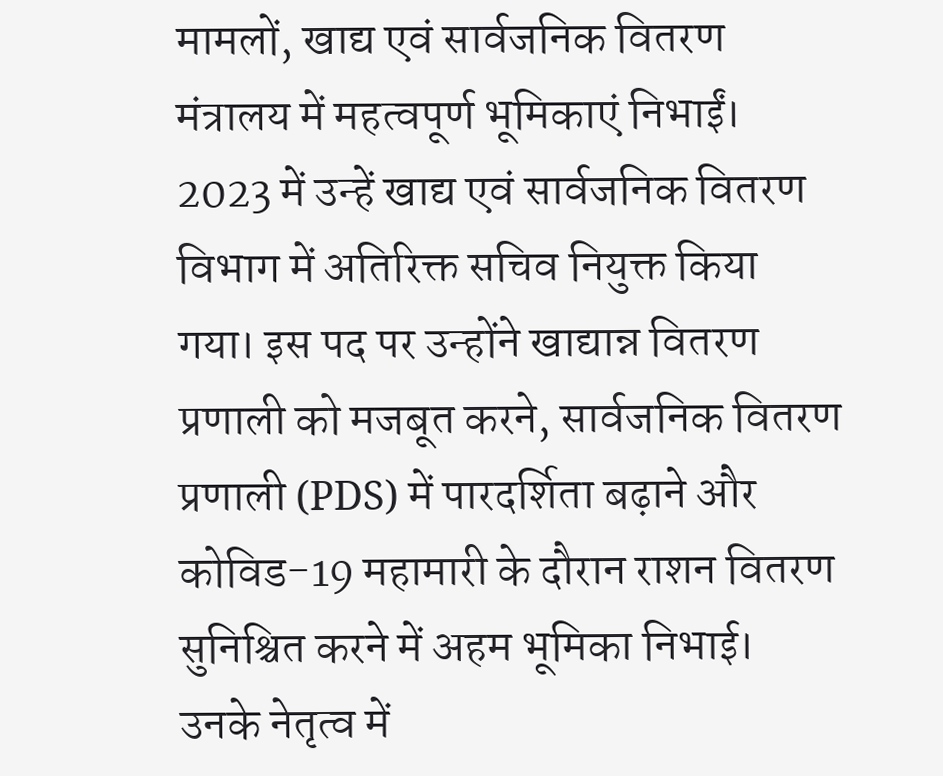मामलों, खाद्य एवं सार्वजनिक वितरण मंत्रालय में महत्वपूर्ण भूमिकाएं निभाईं। 2023 में उन्हें खाद्य एवं सार्वजनिक वितरण विभाग में अतिरिक्त सचिव नियुक्त किया गया। इस पद पर उन्होंने खाद्यान्न वितरण प्रणाली को मजबूत करने, सार्वजनिक वितरण प्रणाली (PDS) में पारदर्शिता बढ़ाने और कोविड-19 महामारी के दौरान राशन वितरण सुनिश्चित करने में अहम भूमिका निभाई।
उनके नेतृत्व में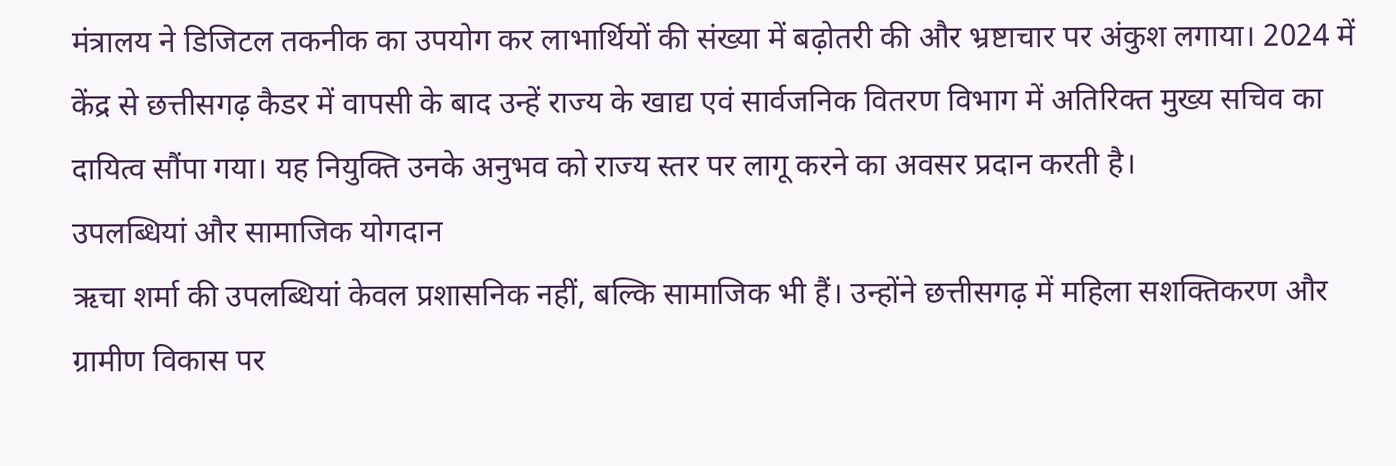मंत्रालय ने डिजिटल तकनीक का उपयोग कर लाभार्थियों की संख्या में बढ़ोतरी की और भ्रष्टाचार पर अंकुश लगाया। 2024 में केंद्र से छत्तीसगढ़ कैडर में वापसी के बाद उन्हें राज्य के खाद्य एवं सार्वजनिक वितरण विभाग में अतिरिक्त मुख्य सचिव का दायित्व सौंपा गया। यह नियुक्ति उनके अनुभव को राज्य स्तर पर लागू करने का अवसर प्रदान करती है।
उपलब्धियां और सामाजिक योगदान
ऋचा शर्मा की उपलब्धियां केवल प्रशासनिक नहीं, बल्कि सामाजिक भी हैं। उन्होंने छत्तीसगढ़ में महिला सशक्तिकरण और ग्रामीण विकास पर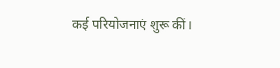कई परियोजनाएं शुरू कीं।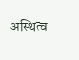अस्थित्व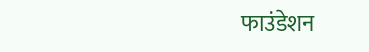फाउंडेशन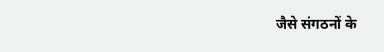जैसे संगठनों के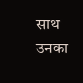साथ उनका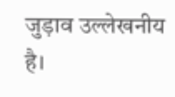जुड़ाव उल्लेखनीय है।